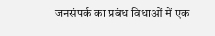जनसंपर्क का प्रबंध विधाओं में एक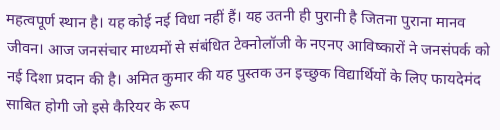महत्वपूर्ण स्थान है। यह कोई नई विधा नहीं हैं। यह उतनी ही पुरानी है जितना पुराना मानव जीवन। आज जनसंचार माध्यमों से संबंधित टेक्नोलॉजी के नएनए आविष्कारों ने जनसंपर्क को नई दिशा प्रदान की है। अमित कुमार की यह पुस्तक उन इच्छुक विद्यार्थियों के लिए फायदेमंद साबित होगी जो इसे कैरियर के रूप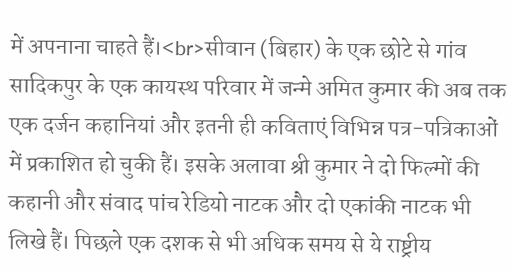में अपनाना चाहते हैं।<br>सीवान (बिहार) के एक छोटे से गांव सादिकपुर के एक कायस्थ परिवार में जन्मे अमित कुमार की अब तक एक दर्जन कहानियां और इतनी ही कविताएं विभिन्न पत्र-पत्रिकाओं में प्रकाशित हो चुकी हैं। इसके अलावा श्री कुमार ने दो फिल्मों की कहानी और संवाद पांच रेडियो नाटक और दो एकांकी नाटक भी लिखे हैं। पिछले एक दशक से भी अधिक समय से ये राष्ट्रीय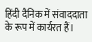हिंदी दैनिक में संवाददाता के रूप में कार्यरत हैं।